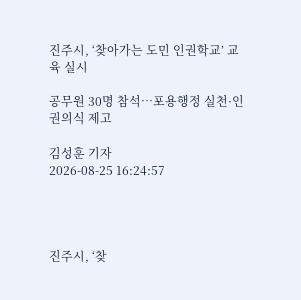진주시, ‘찾아가는 도민 인권학교’ 교육 실시

공무원 30명 참석…포용행정 실천·인권의식 제고

김성훈 기자
2026-08-25 16:24:57




진주시, ‘찾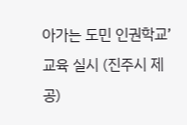아가는 도민 인권학교’ 교육 실시 (진주시 제공)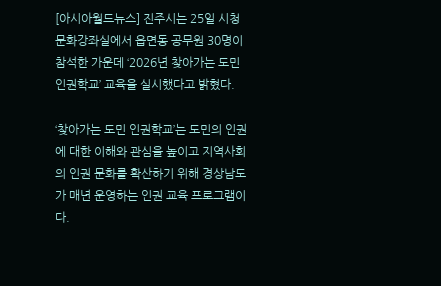[아시아월드뉴스] 진주시는 25일 시청 문화강좌실에서 읍면동 공무원 30명이 참석한 가운데 ‘2026년 찾아가는 도민 인권학교’ 교육을 실시했다고 밝혔다.

‘찾아가는 도민 인권학교’는 도민의 인권에 대한 이해와 관심을 높이고 지역사회의 인권 문화를 확산하기 위해 경상남도가 매년 운영하는 인권 교육 프로그램이다.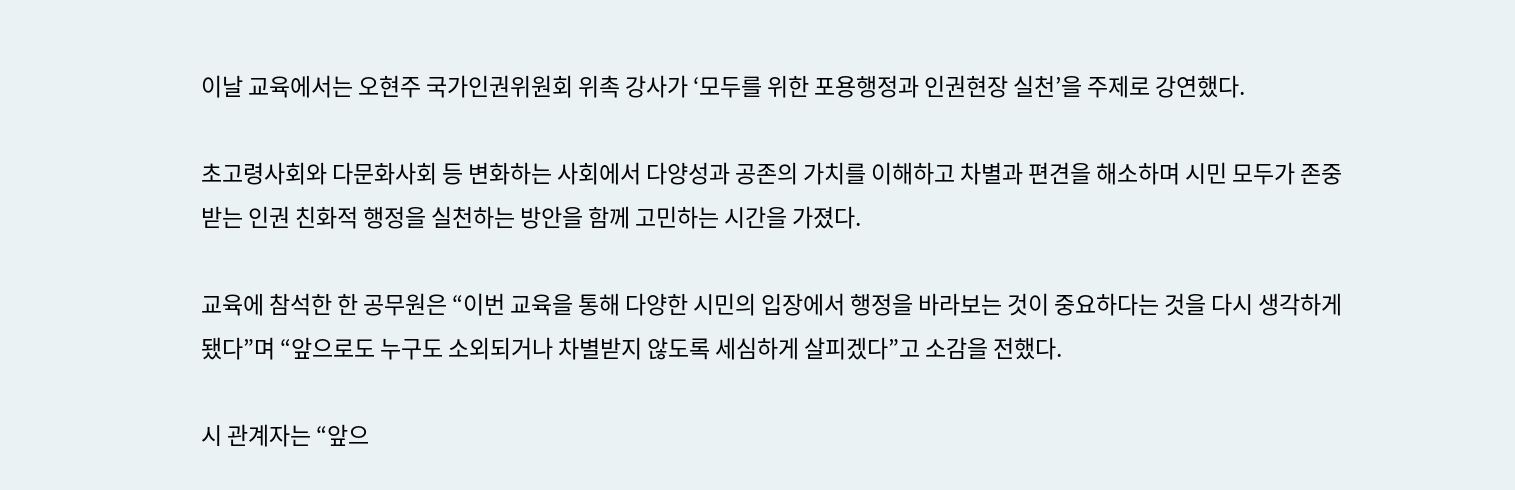이날 교육에서는 오현주 국가인권위원회 위촉 강사가 ‘모두를 위한 포용행정과 인권현장 실천’을 주제로 강연했다.

초고령사회와 다문화사회 등 변화하는 사회에서 다양성과 공존의 가치를 이해하고 차별과 편견을 해소하며 시민 모두가 존중받는 인권 친화적 행정을 실천하는 방안을 함께 고민하는 시간을 가졌다.

교육에 참석한 한 공무원은 “이번 교육을 통해 다양한 시민의 입장에서 행정을 바라보는 것이 중요하다는 것을 다시 생각하게 됐다”며 “앞으로도 누구도 소외되거나 차별받지 않도록 세심하게 살피겠다”고 소감을 전했다.

시 관계자는 “앞으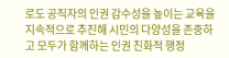로도 공직자의 인권 감수성을 높이는 교육을 지속적으로 추진해 시민의 다양성을 존중하고 모두가 함께하는 인권 친화적 행정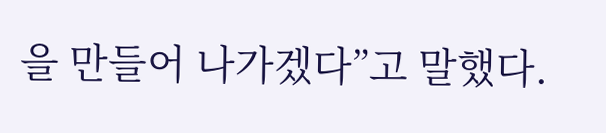을 만들어 나가겠다”고 말했다.